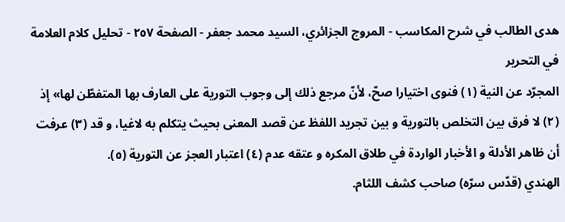هدى الطالب في شرح المكاسب - المروج الجزائري، السيد محمد جعفر - الصفحة ٢٥٧ - تحليل كلام العلامة في التحرير
المجرّد عن النية (١) فنوى اختيارا صحّ، لأنّ مرجع ذلك إلى وجوب التورية على العارف بها المتفطّن لها» إذ (٢) لا فرق بين التخلص بالتورية و بين تجريد اللفظ عن قصد المعنى بحيث يتكلم به لاغيا، و قد (٣) عرفت أن ظاهر الأدلة و الأخبار الواردة في طلاق المكره و عتقه عدم (٤) اعتبار العجز عن التورية (٥).
الهندي (قدّس سرّه) صاحب كشف اللثام.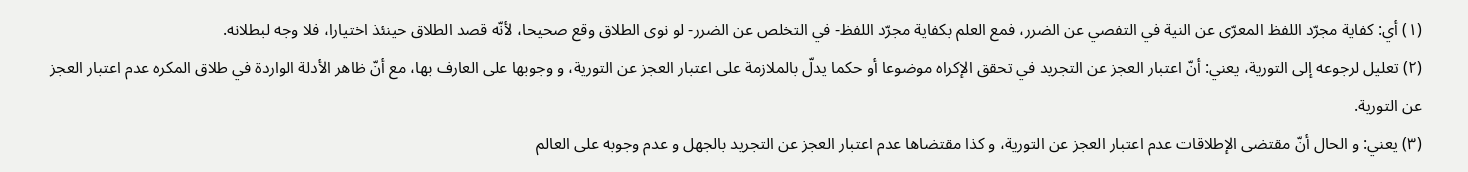(١) أي: كفاية مجرّد اللفظ المعرّى عن النية في التفصي عن الضرر، فمع العلم بكفاية مجرّد اللفظ- في التخلص عن الضرر- لو نوى الطلاق وقع صحيحا، لأنّه قصد الطلاق حينئذ اختيارا، فلا وجه لبطلانه.
(٢) تعليل لرجوعه إلى التورية، يعني: أنّ اعتبار العجز عن التجريد في تحقق الإكراه موضوعا أو حكما يدلّ بالملازمة على اعتبار العجز عن التورية، و وجوبها على العارف بها، مع أنّ ظاهر الأدلة الواردة في طلاق المكره عدم اعتبار العجز عن التورية.
(٣) يعني: و الحال أنّ مقتضى الإطلاقات عدم اعتبار العجز عن التورية، و كذا مقتضاها عدم اعتبار العجز عن التجريد بالجهل و عدم وجوبه على العالم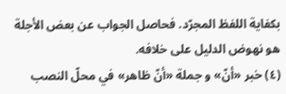بكفاية اللفظ المجرّد. فحاصل الجواب عن بعض الأجلة هو نهوض الدليل على خلافه.
(٤) خبر «أنّ» و جملة «أنّ ظاهر» في محلّ النصب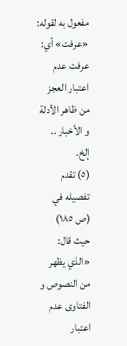مفعول به لقوله: «عرفت» أي: عرفت عدم اعتبار العجز من ظاهر الأدلة و الأخبار .. إلخ.
(٥) تقدم تفصيله في (ص ١٨٥) حيث قال: «الذي يظهر من النصوص و الفتاوى عدم اعتبار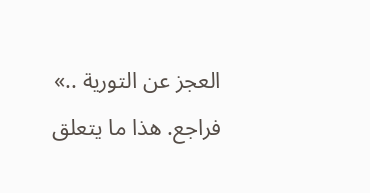العجز عن التورية ..» فراجع. هذا ما يتعلق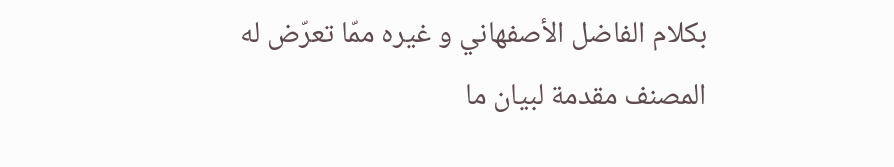بكلام الفاضل الأصفهاني و غيره ممّا تعرّض له المصنف مقدمة لبيان ما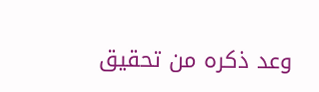وعد ذكره من تحقيق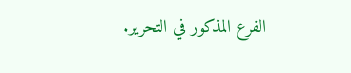الفرع المذكور في التحرير.